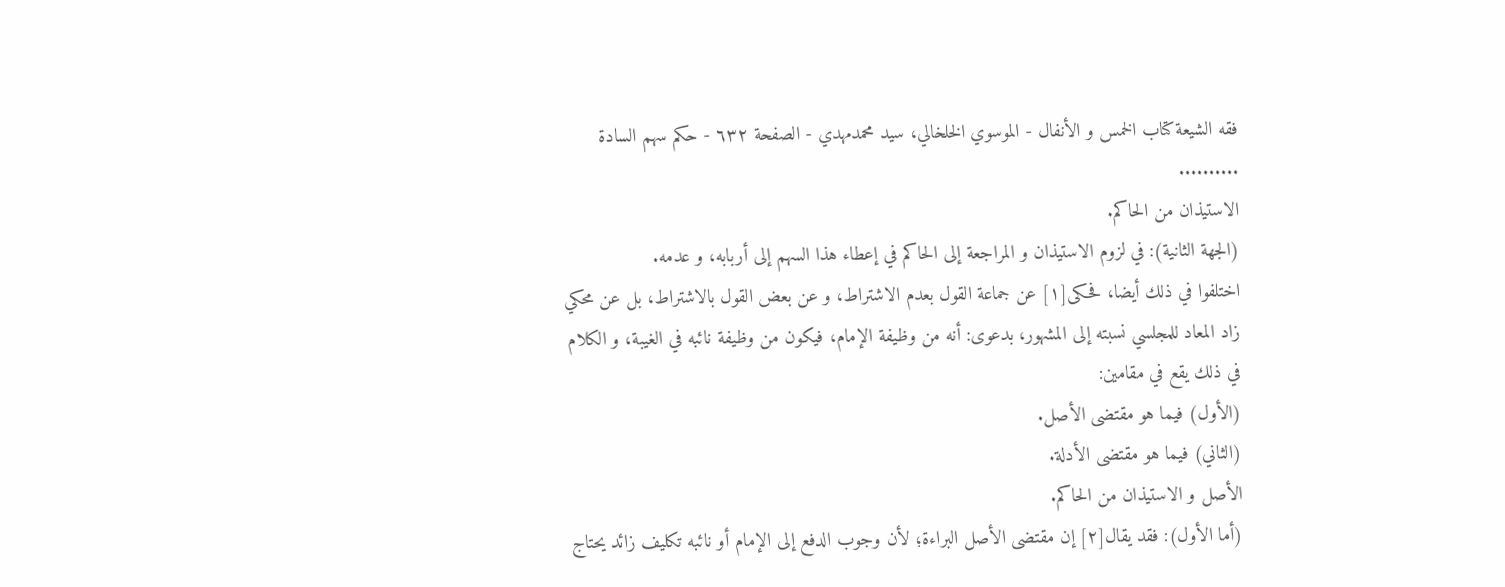فقه الشيعة كتاب الخمس و الأنفال - الموسوي الخلخالي، سيد محمدمهدي - الصفحة ٦٣٢ - حكم سهم السادة
..........
الاستيذان من الحاكم.
(الجهة الثانية): في لزوم الاستيذان و المراجعة إلى الحاكم في إعطاء هذا السهم إلى أربابه، و عدمه.
اختلفوا في ذلك أيضا، فحكى[١] عن جماعة القول بعدم الاشتراط، و عن بعض القول بالاشتراط، بل عن محكي زاد المعاد للمجلسي نسبته إلى المشهور، بدعوى: أنه من وظيفة الإمام، فيكون من وظيفة نائبه في الغيبة، و الكلام في ذلك يقع في مقامين:
(الأول) فيما هو مقتضى الأصل.
(الثاني) فيما هو مقتضى الأدلة.
الأصل و الاستيذان من الحاكم.
(أما الأول): فقد يقال[٢] إن مقتضى الأصل البراءة؛ لأن وجوب الدفع إلى الإمام أو نائبه تكليف زائد يحتاج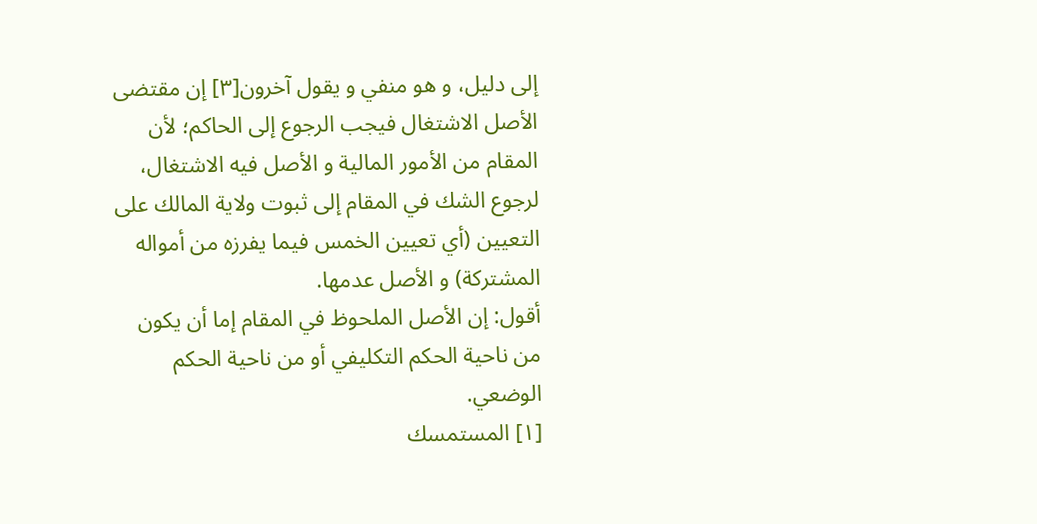إلى دليل، و هو منفي و يقول آخرون[٣] إن مقتضى الأصل الاشتغال فيجب الرجوع إلى الحاكم؛ لأن المقام من الأمور المالية و الأصل فيه الاشتغال، لرجوع الشك في المقام إلى ثبوت ولاية المالك على التعيين (أي تعيين الخمس فيما يفرزه من أمواله المشتركة) و الأصل عدمها.
أقول: إن الأصل الملحوظ في المقام إما أن يكون من ناحية الحكم التكليفي أو من ناحية الحكم الوضعي.
[١] المستمسك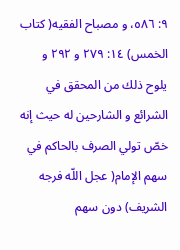٩: ٥٨٦، و مصباح الفقيه( كتاب الخمس) ١٤: ٢٧٩ و ٢٩٢ و يلوح ذلك من المحقق في الشرائع و الشارحين له حيث إنه خصّ تولي الصرف بالحاكم في سهم الإمام( عجل اللّه فرجه الشريف) دون سهم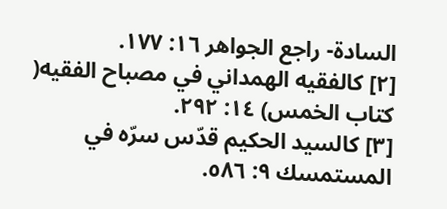السادة- راجع الجواهر ١٦: ١٧٧.
[٢] كالفقيه الهمداني في مصباح الفقيه( كتاب الخمس) ١٤: ٢٩٢.
[٣] كالسيد الحكيم قدّس سرّه في المستمسك ٩: ٥٨٦.